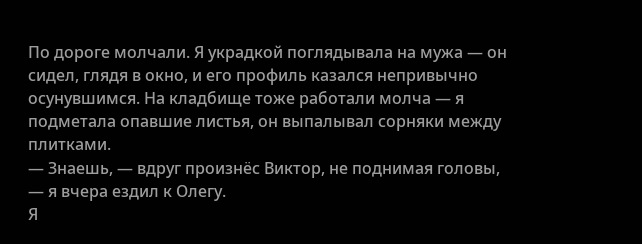По дороге молчали. Я украдкой поглядывала на мужа — он сидел, глядя в окно, и его профиль казался непривычно осунувшимся. На кладбище тоже работали молча — я подметала опавшие листья, он выпалывал сорняки между плитками.
— Знаешь, — вдруг произнёс Виктор, не поднимая головы, — я вчера ездил к Олегу.
Я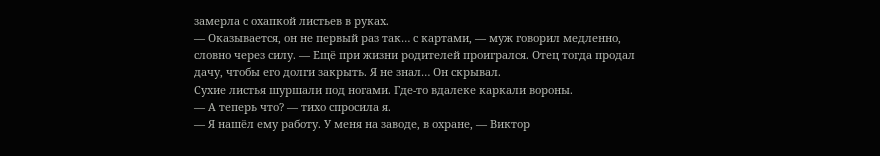замерла с охапкой листьев в руках.
— Оказывается, он не первый раз так… с картами, — муж говорил медленно, словно через силу. — Ещё при жизни родителей проигрался. Отец тогда продал дачу, чтобы его долги закрыть. Я не знал… Он скрывал.
Сухие листья шуршали под ногами. Где-то вдалеке каркали вороны.
— А теперь что? — тихо спросила я.
— Я нашёл ему работу. У меня на заводе, в охране, — Виктор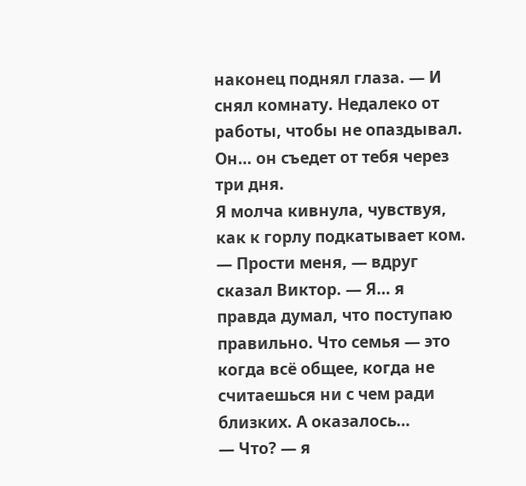наконец поднял глаза. — И снял комнату. Недалеко от работы, чтобы не опаздывал. Он… он съедет от тебя через три дня.
Я молча кивнула, чувствуя, как к горлу подкатывает ком.
— Прости меня, — вдруг сказал Виктор. — Я… я правда думал, что поступаю правильно. Что семья — это когда всё общее, когда не считаешься ни с чем ради близких. А оказалось…
— Что? — я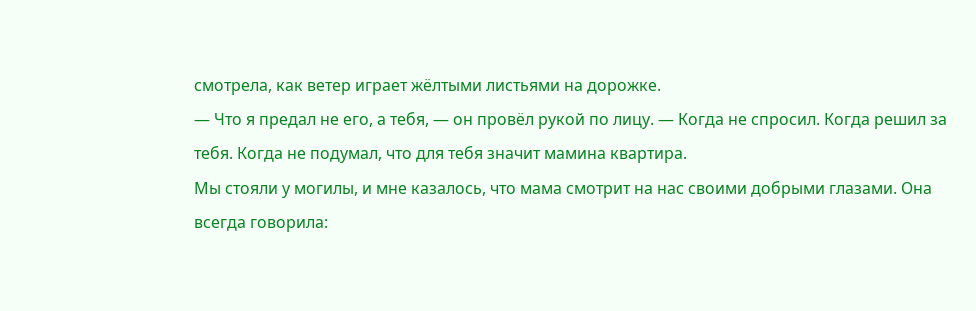смотрела, как ветер играет жёлтыми листьями на дорожке.
— Что я предал не его, а тебя, — он провёл рукой по лицу. — Когда не спросил. Когда решил за тебя. Когда не подумал, что для тебя значит мамина квартира.
Мы стояли у могилы, и мне казалось, что мама смотрит на нас своими добрыми глазами. Она всегда говорила: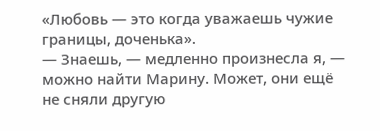«Любовь — это когда уважаешь чужие границы, доченька».
— Знаешь, — медленно произнесла я, — можно найти Марину. Может, они ещё не сняли другую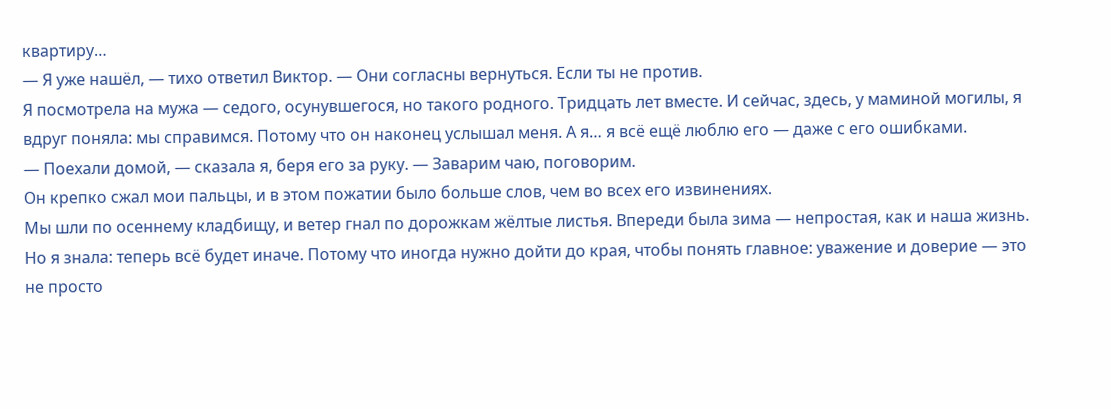квартиру…
— Я уже нашёл, — тихо ответил Виктор. — Они согласны вернуться. Если ты не против.
Я посмотрела на мужа — седого, осунувшегося, но такого родного. Тридцать лет вместе. И сейчас, здесь, у маминой могилы, я вдруг поняла: мы справимся. Потому что он наконец услышал меня. А я… я всё ещё люблю его — даже с его ошибками.
— Поехали домой, — сказала я, беря его за руку. — Заварим чаю, поговорим.
Он крепко сжал мои пальцы, и в этом пожатии было больше слов, чем во всех его извинениях.
Мы шли по осеннему кладбищу, и ветер гнал по дорожкам жёлтые листья. Впереди была зима — непростая, как и наша жизнь. Но я знала: теперь всё будет иначе. Потому что иногда нужно дойти до края, чтобы понять главное: уважение и доверие — это не просто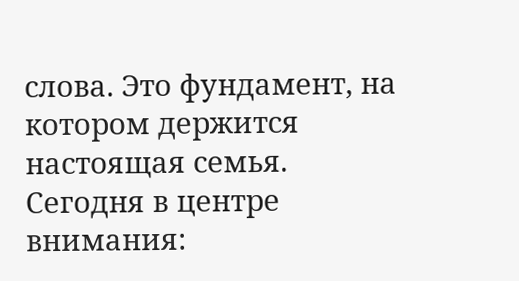слова. Это фундамент, на котором держится настоящая семья.
Сегодня в центре внимания: